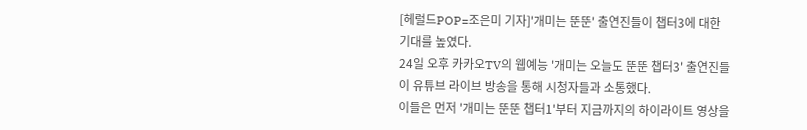[헤럴드POP=조은미 기자]'개미는 뚠뚠' 출연진들이 챕터3에 대한 기대를 높였다.
24일 오후 카카오TV의 웹예능 '개미는 오늘도 뚠뚠 챕터3' 출연진들이 유튜브 라이브 방송을 통해 시청자들과 소통했다.
이들은 먼저 '개미는 뚠뚠 챕터1'부터 지금까지의 하이라이트 영상을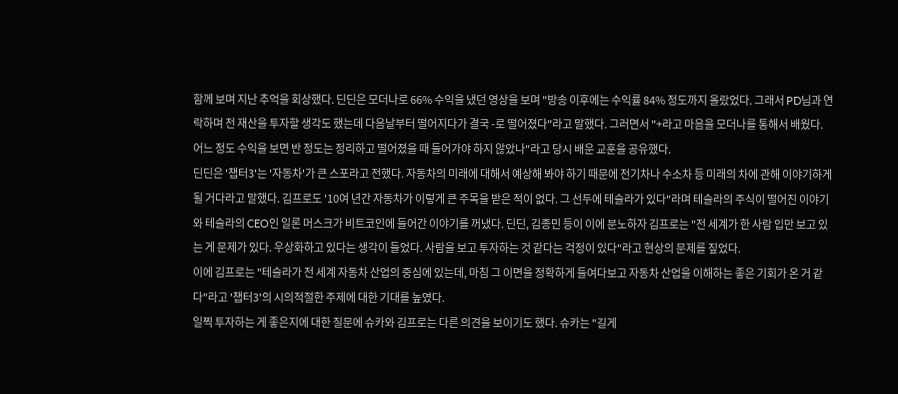함께 보며 지난 추억을 회상했다. 딘딘은 모더나로 66% 수익을 냈던 영상을 보며 "방송 이후에는 수익률 84% 정도까지 올랐었다. 그래서 PD님과 연락하며 전 재산을 투자할 생각도 했는데 다음날부터 떨어지다가 결국 -로 떨어졌다"라고 말했다. 그러면서 "+라고 마음을 모더나를 통해서 배웠다. 어느 정도 수익을 보면 반 정도는 정리하고 떨어졌을 때 들어가야 하지 않았나"라고 당시 배운 교훈을 공유했다.
딘딘은 '챕터3'는 '자동차'가 큰 스포라고 전했다. 자동차의 미래에 대해서 예상해 봐야 하기 때문에 전기차나 수소차 등 미래의 차에 관해 이야기하게 될 거다라고 말했다. 김프로도 '10여 년간 자동차가 이렇게 큰 주목을 받은 적이 없다. 그 선두에 테슬라가 있다"라며 테슬라의 주식이 떨어진 이야기와 테슬라의 CEO인 일론 머스크가 비트코인에 들어간 이야기를 꺼냈다. 딘딘, 김종민 등이 이에 분노하자 김프로는 "전 세계가 한 사람 입만 보고 있는 게 문제가 있다. 우상화하고 있다는 생각이 들었다. 사람을 보고 투자하는 것 같다는 걱정이 있다"라고 현상의 문제를 짚었다.
이에 김프로는 "테슬라가 전 세계 자동차 산업의 중심에 있는데, 마침 그 이면을 정확하게 들여다보고 자동차 산업을 이해하는 좋은 기회가 온 거 같다"라고 '챕터3'의 시의적절한 주제에 대한 기대를 높였다.
일찍 투자하는 게 좋은지에 대한 질문에 슈카와 김프로는 다른 의견을 보이기도 했다. 슈카는 "길게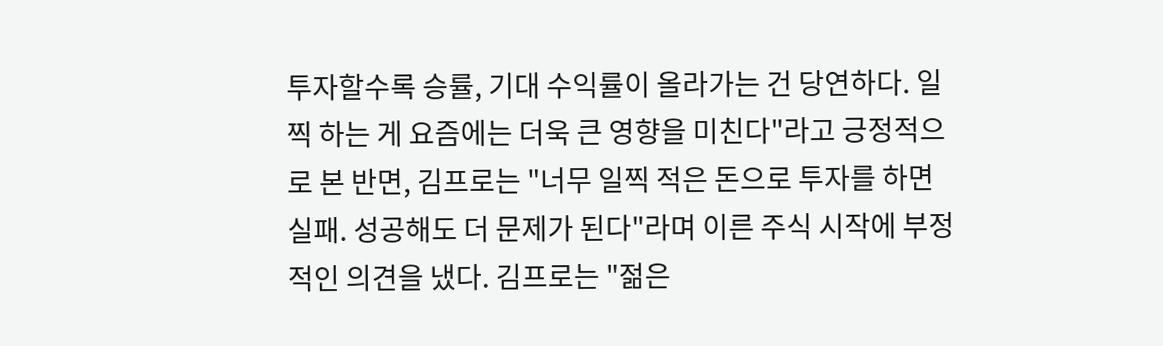투자할수록 승률, 기대 수익률이 올라가는 건 당연하다. 일찍 하는 게 요즘에는 더욱 큰 영향을 미친다"라고 긍정적으로 본 반면, 김프로는 "너무 일찍 적은 돈으로 투자를 하면 실패. 성공해도 더 문제가 된다"라며 이른 주식 시작에 부정적인 의견을 냈다. 김프로는 "젊은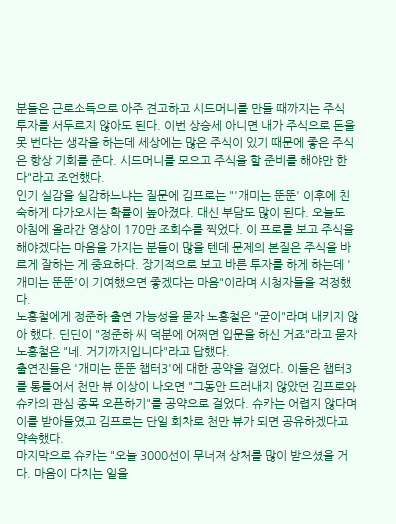분들은 근로소득으로 아주 견고하고 시드머니를 만들 때까지는 주식 투자를 서두르지 않아도 된다. 이번 상승세 아니면 내가 주식으로 돈을 못 번다는 생각을 하는데 세상에는 많은 주식이 있기 때문에 좋은 주식은 항상 기회를 준다. 시드머니를 모으고 주식을 할 준비를 해야만 한다"라고 조언했다.
인기 실감을 실감하느냐는 질문에 김프로는 "'개미는 뚠뚠' 이후에 친숙하게 다가오시는 확률이 높아졌다. 대신 부담도 많이 된다. 오늘도 아침에 올라간 영상이 170만 조회수를 찍었다. 이 프로를 보고 주식을 해야겠다는 마음을 가지는 분들이 많을 텐데 문제의 본질은 주식을 바르게 잘하는 게 중요하다. 장기적으로 보고 바른 투자를 하게 하는데 '개미는 뚠뚠'이 기여했으면 좋겠다는 마음"이라며 시청자들을 걱정했다.
노홍철에게 정준하 출연 가능성을 묻자 노홍철은 "굳이"라며 내키지 않아 했다. 딘딘이 "정준하 씨 덕분에 어쩌면 입문을 하신 거죠"라고 묻자 노홍철은 "네. 거기까지입니다"라고 답했다.
출연진들은 '개미는 뚠뚠 챕터3'에 대한 공약을 걸었다. 이들은 챕터3를 통틀어서 천만 뷰 이상이 나오면 "그동안 드러내지 않았던 김프로와 슈카의 관심 종목 오픈하기"를 공약으로 걸었다. 슈카는 어렵지 않다며 이를 받아들였고 김프로는 단일 회차로 천만 뷰가 되면 공유하겠다고 약속했다.
마지막으로 슈카는 "오늘 3000선이 무너져 상처를 많이 받으셨을 거다. 마음이 다치는 일을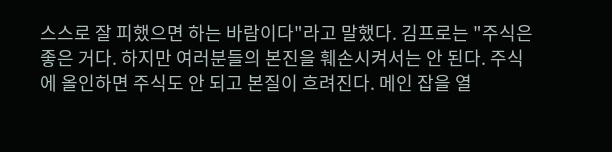스스로 잘 피했으면 하는 바람이다"라고 말했다. 김프로는 "주식은 좋은 거다. 하지만 여러분들의 본진을 훼손시켜서는 안 된다. 주식에 올인하면 주식도 안 되고 본질이 흐려진다. 메인 잡을 열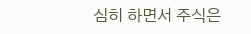심히 하면서 주식은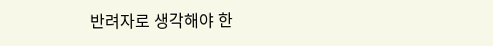반려자로 생각해야 한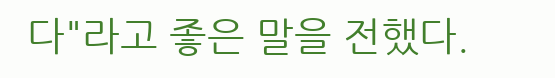다"라고 좋은 말을 전했다.